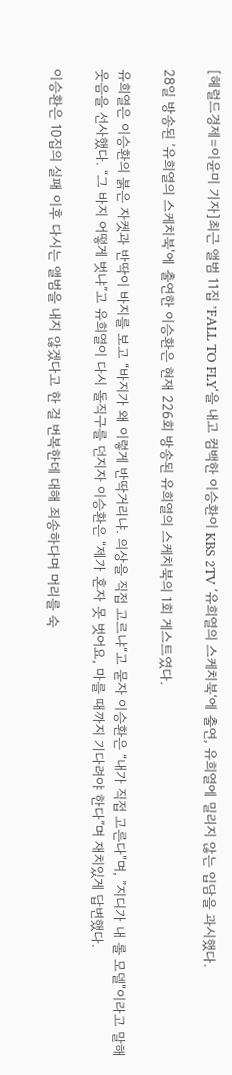[헤럴드경제=이윤미 기자]최근 앨범 11집 ’FALL TO FLY‘을 내고 컴백한 이승환이 KBS 2TV ’유희열의 스케치북‘에 출연, 유희열에 밀리지 않는 입담을 과시했다.

28일 방송된 ’유희열의 스케치북'에 출연한 이승환은 현재 226회 방송된 유희열의 스케치북의 1회 게스트였다.

유희열은 이승환의 붉은 자켓과 반딱이 바지를 보고 “바지가 왜 이렇게 반딱거리냐. 의상을 직접 고르냐“고 묻자 이승환은 “내가 직접 고른다"며, ”지디가 내 롤 모델"이라고 말해 웃음을 선사했다. “그 바지 어떻게 벗냐”고 유희열이 다시 돌직구를 던지자 이승환은 “제가 혼자 못 벗어요, 마를 때까지 기다려야 한다”며 재치있게 답변했다.

이승환은 10집의 실패 이후 다시는 앨범을 내지 않겠다고 한 걸 번복한데 대해 죄송하다며 머리를 숙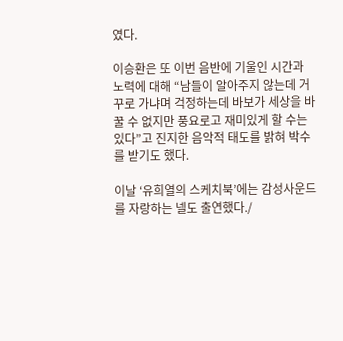였다.

이승환은 또 이번 음반에 기울인 시간과 노력에 대해 “남들이 알아주지 않는데 거꾸로 가냐며 걱정하는데 바보가 세상을 바꿀 수 없지만 풍요로고 재미있게 할 수는 있다”고 진지한 음악적 태도를 밝혀 박수를 받기도 했다.

이날 ‘유희열의 스케치북’에는 감성사운드를 자랑하는 넬도 출연했다./